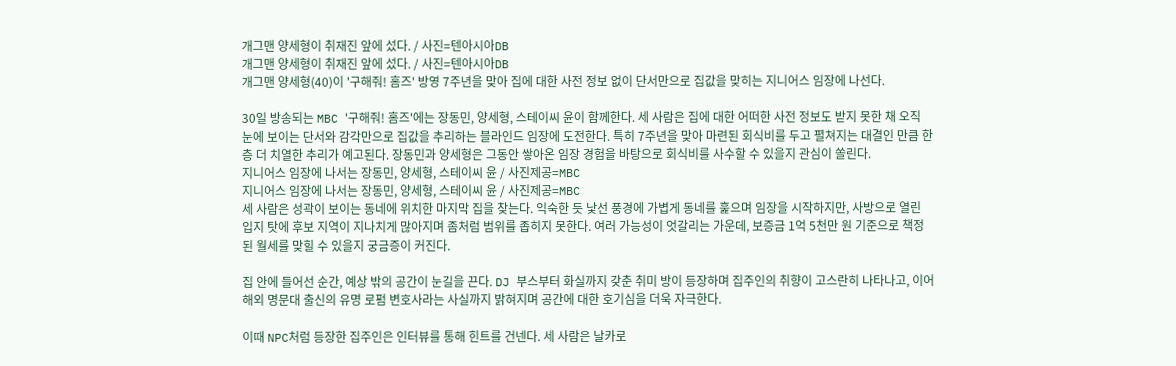개그맨 양세형이 취재진 앞에 섰다. / 사진=텐아시아DB
개그맨 양세형이 취재진 앞에 섰다. / 사진=텐아시아DB
개그맨 양세형(40)이 '구해줘! 홈즈' 방영 7주년을 맞아 집에 대한 사전 정보 없이 단서만으로 집값을 맞히는 지니어스 임장에 나선다.

30일 방송되는 MBC '구해줘! 홈즈'에는 장동민, 양세형, 스테이씨 윤이 함께한다. 세 사람은 집에 대한 어떠한 사전 정보도 받지 못한 채 오직 눈에 보이는 단서와 감각만으로 집값을 추리하는 블라인드 임장에 도전한다. 특히 7주년을 맞아 마련된 회식비를 두고 펼쳐지는 대결인 만큼 한층 더 치열한 추리가 예고된다. 장동민과 양세형은 그동안 쌓아온 임장 경험을 바탕으로 회식비를 사수할 수 있을지 관심이 쏠린다.
지니어스 임장에 나서는 장동민, 양세형, 스테이씨 윤 / 사진제공=MBC
지니어스 임장에 나서는 장동민, 양세형, 스테이씨 윤 / 사진제공=MBC
세 사람은 성곽이 보이는 동네에 위치한 마지막 집을 찾는다. 익숙한 듯 낯선 풍경에 가볍게 동네를 훑으며 임장을 시작하지만, 사방으로 열린 입지 탓에 후보 지역이 지나치게 많아지며 좀처럼 범위를 좁히지 못한다. 여러 가능성이 엇갈리는 가운데, 보증금 1억 5천만 원 기준으로 책정된 월세를 맞힐 수 있을지 궁금증이 커진다.

집 안에 들어선 순간, 예상 밖의 공간이 눈길을 끈다. DJ 부스부터 화실까지 갖춘 취미 방이 등장하며 집주인의 취향이 고스란히 나타나고, 이어 해외 명문대 출신의 유명 로펌 변호사라는 사실까지 밝혀지며 공간에 대한 호기심을 더욱 자극한다.

이때 NPC처럼 등장한 집주인은 인터뷰를 통해 힌트를 건넨다. 세 사람은 날카로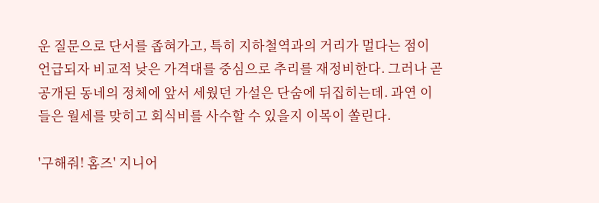운 질문으로 단서를 좁혀가고, 특히 지하철역과의 거리가 멀다는 점이 언급되자 비교적 낮은 가격대를 중심으로 추리를 재정비한다. 그러나 곧 공개된 동네의 정체에 앞서 세웠던 가설은 단숨에 뒤집히는데. 과연 이들은 월세를 맞히고 회식비를 사수할 수 있을지 이목이 쏠린다.

'구해줘! 홈즈' 지니어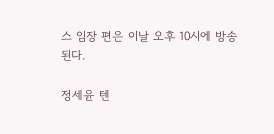스 임장 편은 이날 오후 10시에 방송된다.

정세윤 텐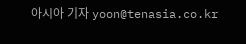아시아 기자 yoon@tenasia.co.kr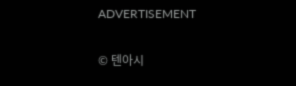ADVERTISEMENT

© 텐아시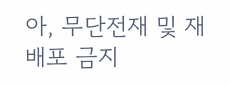아, 무단전재 및 재배포 금지